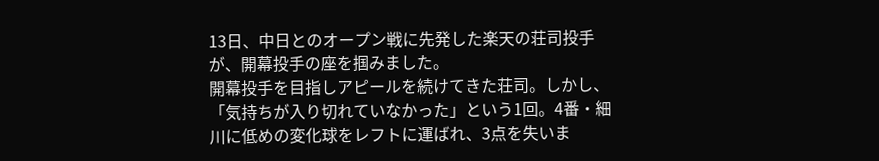13日、中日とのオープン戦に先発した楽天の荘司投手が、開幕投手の座を掴みました。
開幕投手を目指しアピールを続けてきた荘司。しかし、「気持ちが入り切れていなかった」という1回。4番・細川に低めの変化球をレフトに運ばれ、3点を失いま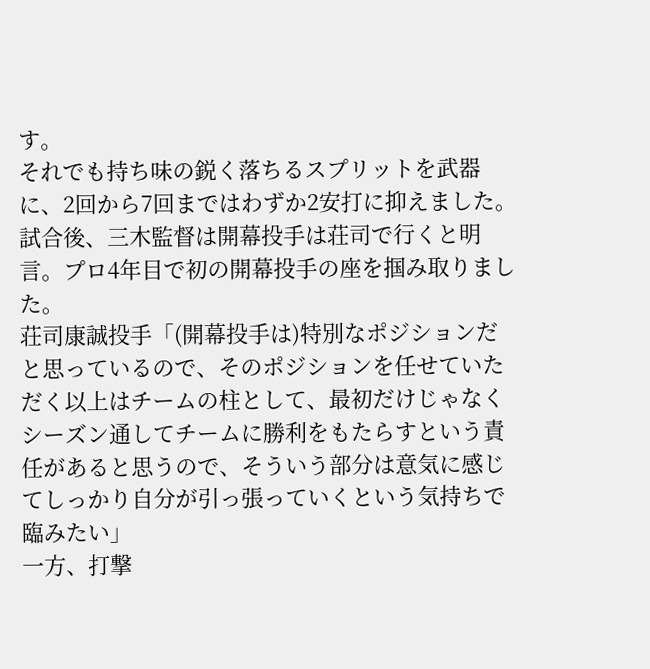す。
それでも持ち味の鋭く落ちるスプリットを武器に、2回から7回まではわずか2安打に抑えました。
試合後、三木監督は開幕投手は荘司で行くと明言。プロ4年目で初の開幕投手の座を掴み取りました。
荘司康誠投手「(開幕投手は)特別なポジションだと思っているので、そのポジションを任せていただく以上はチームの柱として、最初だけじゃなくシーズン通してチームに勝利をもたらすという責任があると思うので、そういう部分は意気に感じてしっかり自分が引っ張っていくという気持ちで臨みたい」
一方、打撃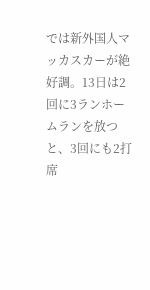では新外国人マッカスカーが絶好調。13日は2回に3ランホームランを放つと、3回にも2打席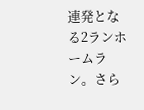連発となる2ランホームラン。さら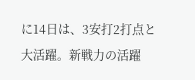に14日は、3安打2打点と大活躍。新戦力の活躍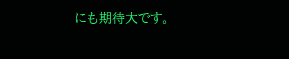にも期待大です。